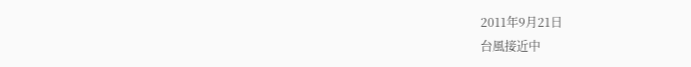2011年9月21日
台風接近中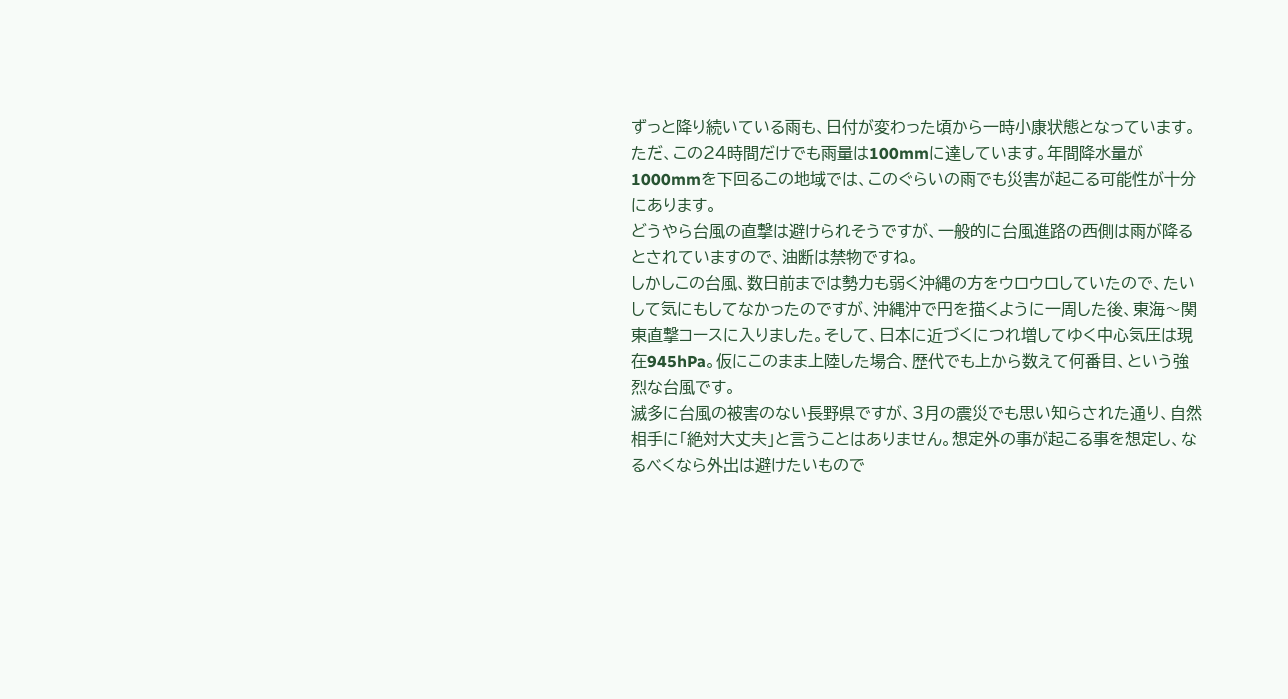ずっと降り続いている雨も、日付が変わった頃から一時小康状態となっています。ただ、この24時間だけでも雨量は100mmに達しています。年間降水量が1000mmを下回るこの地域では、このぐらいの雨でも災害が起こる可能性が十分にあります。
どうやら台風の直撃は避けられそうですが、一般的に台風進路の西側は雨が降るとされていますので、油断は禁物ですね。
しかしこの台風、数日前までは勢力も弱く沖縄の方をウロウロしていたので、たいして気にもしてなかったのですが、沖縄沖で円を描くように一周した後、東海〜関東直撃コースに入りました。そして、日本に近づくにつれ増してゆく中心気圧は現在945hPa。仮にこのまま上陸した場合、歴代でも上から数えて何番目、という強烈な台風です。
滅多に台風の被害のない長野県ですが、3月の震災でも思い知らされた通り、自然相手に「絶対大丈夫」と言うことはありません。想定外の事が起こる事を想定し、なるべくなら外出は避けたいもので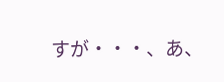すが・・・、あ、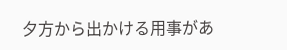夕方から出かける用事があ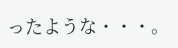ったような・・・。